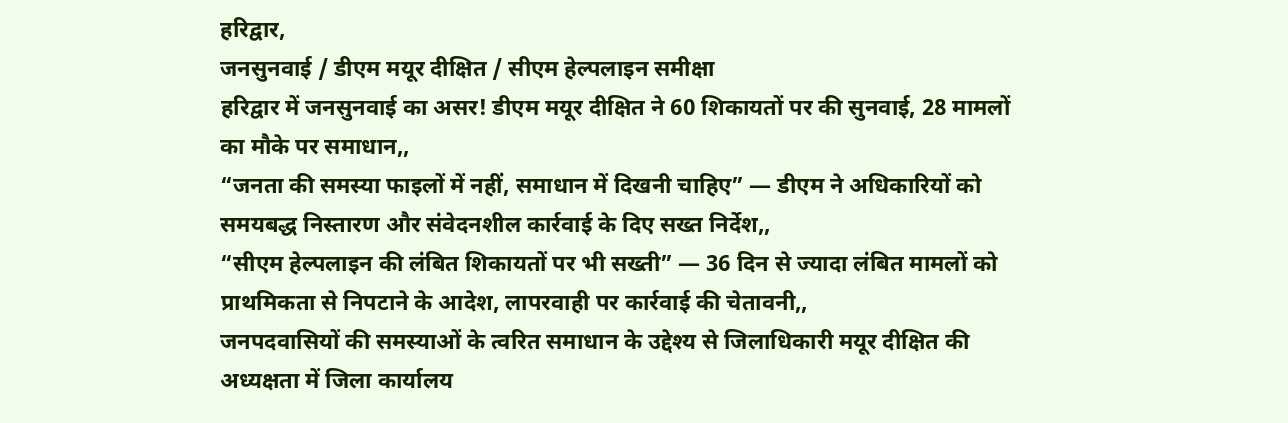हरिद्वार,
जनसुनवाई / डीएम मयूर दीक्षित / सीएम हेल्पलाइन समीक्षा
हरिद्वार में जनसुनवाई का असर! डीएम मयूर दीक्षित ने 60 शिकायतों पर की सुनवाई, 28 मामलों का मौके पर समाधान,,
“जनता की समस्या फाइलों में नहीं, समाधान में दिखनी चाहिए” — डीएम ने अधिकारियों को समयबद्ध निस्तारण और संवेदनशील कार्रवाई के दिए सख्त निर्देश,,
“सीएम हेल्पलाइन की लंबित शिकायतों पर भी सख्ती” — 36 दिन से ज्यादा लंबित मामलों को प्राथमिकता से निपटाने के आदेश, लापरवाही पर कार्रवाई की चेतावनी,,
जनपदवासियों की समस्याओं के त्वरित समाधान के उद्देश्य से जिलाधिकारी मयूर दीक्षित की अध्यक्षता में जिला कार्यालय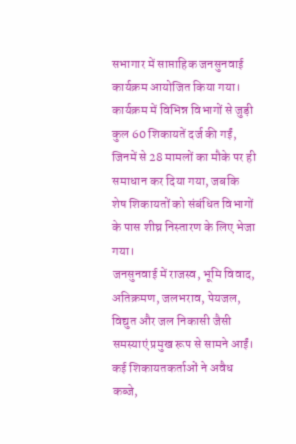सभागार में साप्ताहिक जनसुनवाई कार्यक्रम आयोजित किया गया। कार्यक्रम में विभिन्न विभागों से जुड़ी कुल 60 शिकायतें दर्ज की गईं, जिनमें से 28 मामलों का मौके पर ही समाधान कर दिया गया, जबकि शेष शिकायतों को संबंधित विभागों के पास शीघ्र निस्तारण के लिए भेजा गया।
जनसुनवाई में राजस्व, भूमि विवाद, अतिक्रमण, जलभराव, पेयजल, विद्युत और जल निकासी जैसी समस्याएं प्रमुख रूप से सामने आईं। कई शिकायतकर्ताओं ने अवैध कब्जे,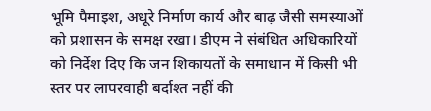भूमि पैमाइश, अधूरे निर्माण कार्य और बाढ़ जैसी समस्याओं को प्रशासन के समक्ष रखा। डीएम ने संबंधित अधिकारियों को निर्देश दिए कि जन शिकायतों के समाधान में किसी भी स्तर पर लापरवाही बर्दाश्त नहीं की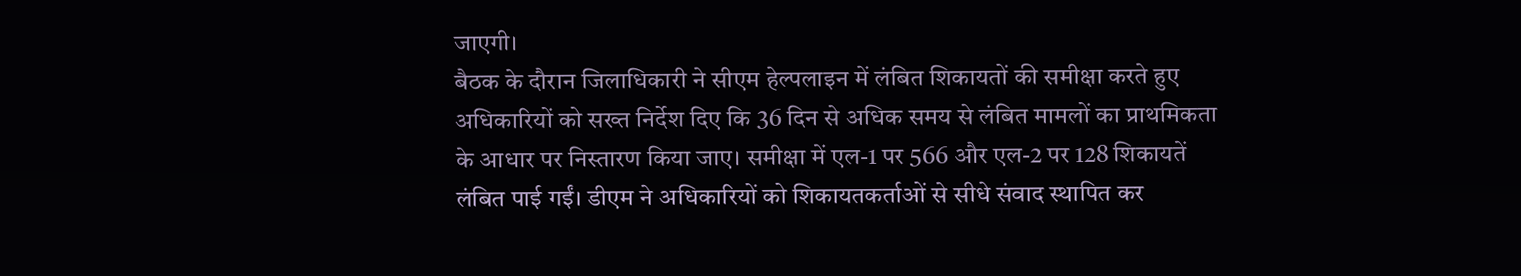जाएगी।
बैठक के दौरान जिलाधिकारी ने सीएम हेल्पलाइन में लंबित शिकायतों की समीक्षा करते हुए अधिकारियों को सख्त निर्देश दिए कि 36 दिन से अधिक समय से लंबित मामलों का प्राथमिकता के आधार पर निस्तारण किया जाए। समीक्षा में एल-1 पर 566 और एल-2 पर 128 शिकायतें लंबित पाई गईं। डीएम ने अधिकारियों को शिकायतकर्ताओं से सीधे संवाद स्थापित कर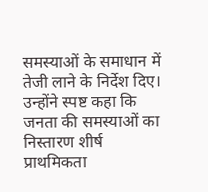समस्याओं के समाधान में तेजी लाने के निर्देश दिए। उन्होंने स्पष्ट कहा कि जनता की समस्याओं का निस्तारण शीर्ष प्राथमिकता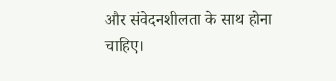और संवेदनशीलता के साथ होना चाहिए।